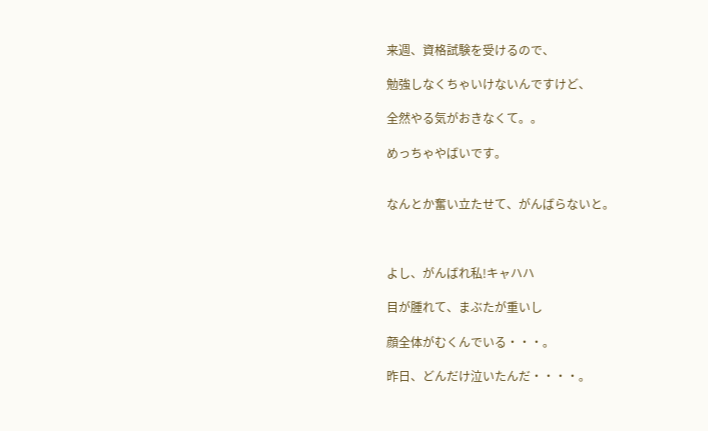来週、資格試験を受けるので、

勉強しなくちゃいけないんですけど、

全然やる気がおきなくて。。

めっちゃやばいです。


なんとか奮い立たせて、がんばらないと。



よし、がんばれ私!キャハハ

目が腫れて、まぶたが重いし

顔全体がむくんでいる・・・。

昨日、どんだけ泣いたんだ・・・・。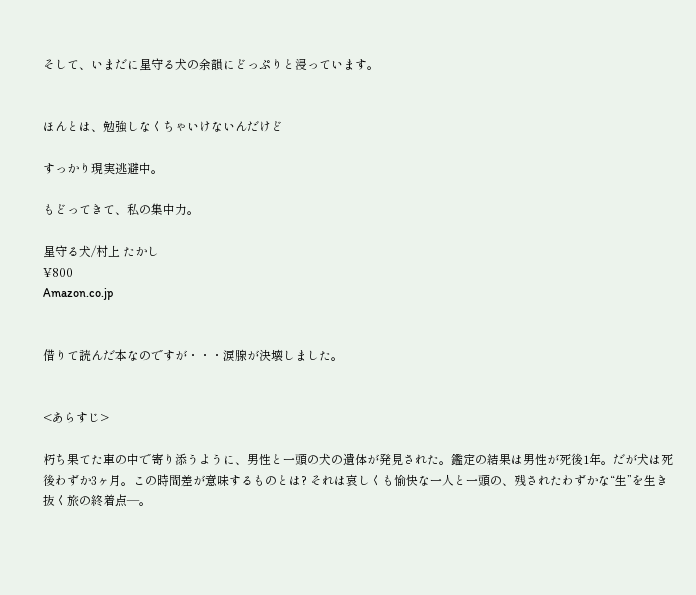そして、いまだに星守る犬の余韻にどっぷりと浸っています。


ほんとは、勉強しなくちゃいけないんだけど

すっかり現実逃避中。

もどってきて、私の集中力。

星守る犬/村上 たかし
¥800
Amazon.co.jp


借りて読んだ本なのですが・・・涙腺が決壊しました。


<あらすじ>

朽ち果てた車の中で寄り添うように、男性と一頭の犬の遺体が発見された。鑑定の結果は男性が死後1年。だが犬は死後わずか3ヶ月。この時間差が意味するものとは? それは哀しくも愉快な一人と一頭の、残されたわずかな“生”を生き抜く旅の終着点―。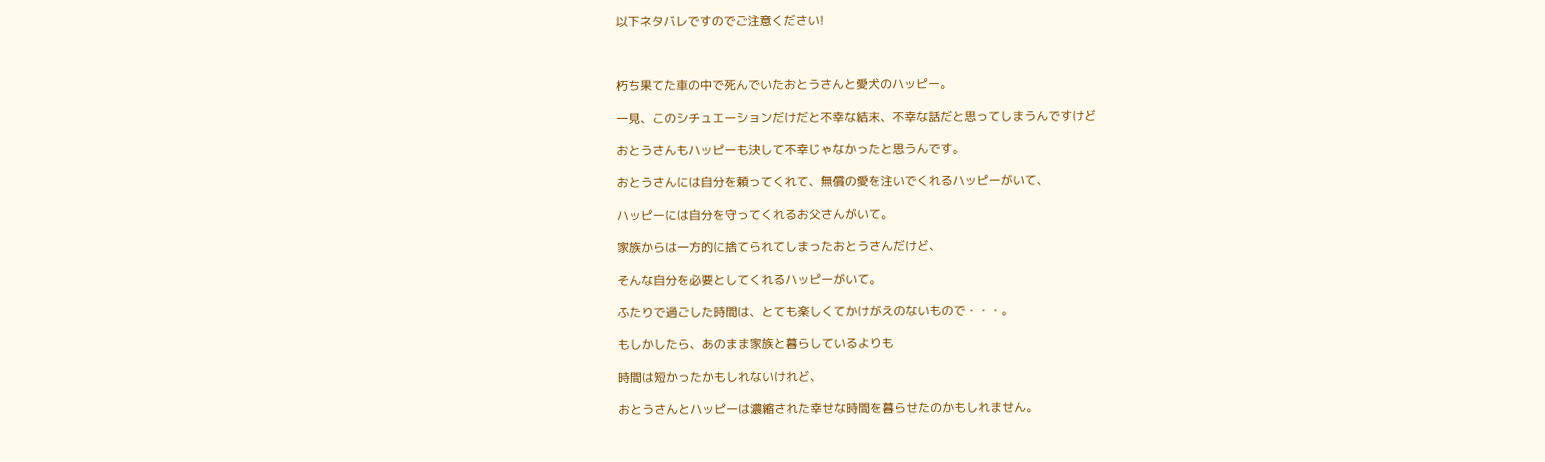以下ネタバレですのでご注意ください!



朽ち果てた車の中で死んでいたおとうさんと愛犬のハッピー。

一見、このシチュエーションだけだと不幸な結末、不幸な話だと思ってしまうんですけど

おとうさんもハッピーも決して不幸じゃなかったと思うんです。

おとうさんには自分を頼ってくれて、無償の愛を注いでくれるハッピーがいて、

ハッピーには自分を守ってくれるお父さんがいて。

家族からは一方的に捨てられてしまったおとうさんだけど、

そんな自分を必要としてくれるハッピーがいて。

ふたりで過ごした時間は、とても楽しくてかけがえのないもので・・・。

もしかしたら、あのまま家族と暮らしているよりも

時間は短かったかもしれないけれど、

おとうさんとハッピーは濃縮された幸せな時間を暮らせたのかもしれません。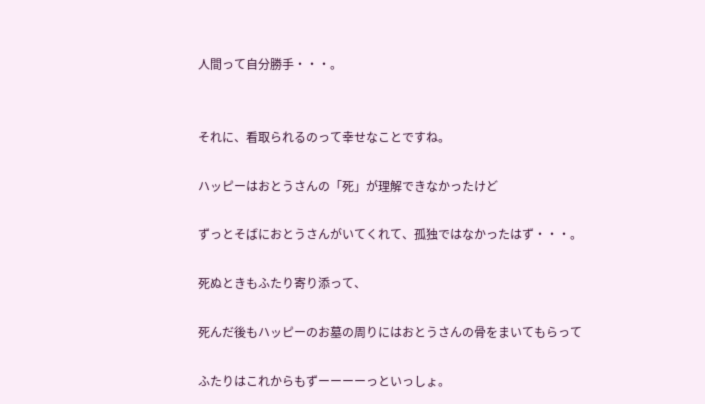人間って自分勝手・・・。


それに、看取られるのって幸せなことですね。

ハッピーはおとうさんの「死」が理解できなかったけど

ずっとそばにおとうさんがいてくれて、孤独ではなかったはず・・・。

死ぬときもふたり寄り添って、

死んだ後もハッピーのお墓の周りにはおとうさんの骨をまいてもらって

ふたりはこれからもずーーーーっといっしょ。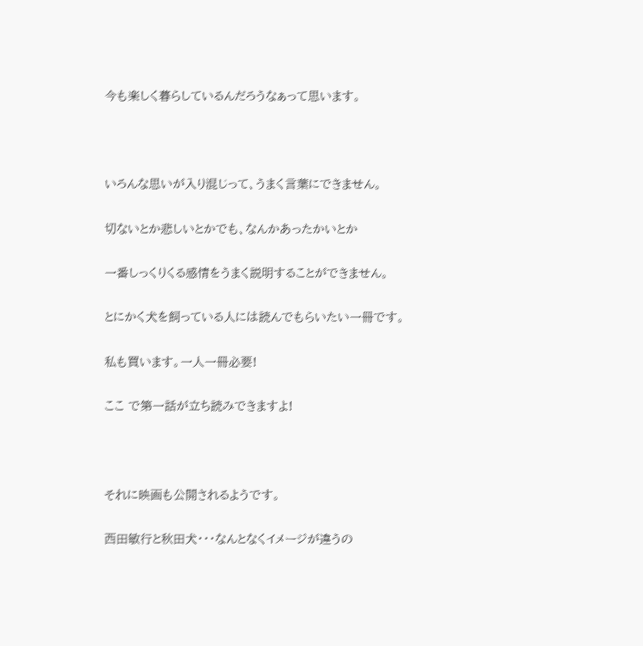今も楽しく暮らしているんだろうなぁって思います。



いろんな思いが入り混じって、うまく言葉にできません。

切ないとか悲しいとかでも、なんかあったかいとか

一番しっくりくる感情をうまく説明することができません。

とにかく犬を飼っている人には読んでもらいたい一冊です。

私も買います。一人一冊必要!

ここ で第一話が立ち読みできますよ!



それに映画も公開されるようです。

西田敏行と秋田犬・・・なんとなくイメージが違うの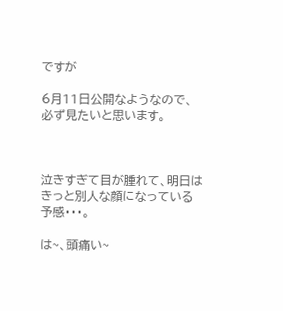ですが

6月11日公開なようなので、必ず見たいと思います。



泣きすぎて目が腫れて、明日はきっと別人な顔になっている予感・・・。

は~、頭痛い~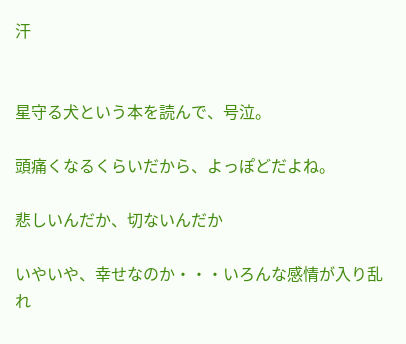汗


星守る犬という本を読んで、号泣。

頭痛くなるくらいだから、よっぽどだよね。

悲しいんだか、切ないんだか

いやいや、幸せなのか・・・いろんな感情が入り乱れ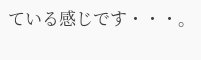ている感じです・・・。